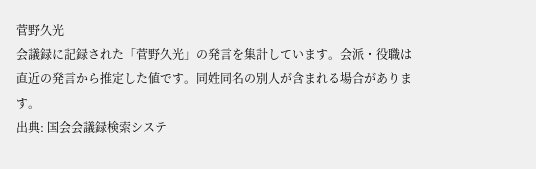菅野久光
会議録に記録された「菅野久光」の発言を集計しています。会派・役職は直近の発言から推定した値です。同姓同名の別人が含まれる場合があります。
出典: 国会会議録検索システ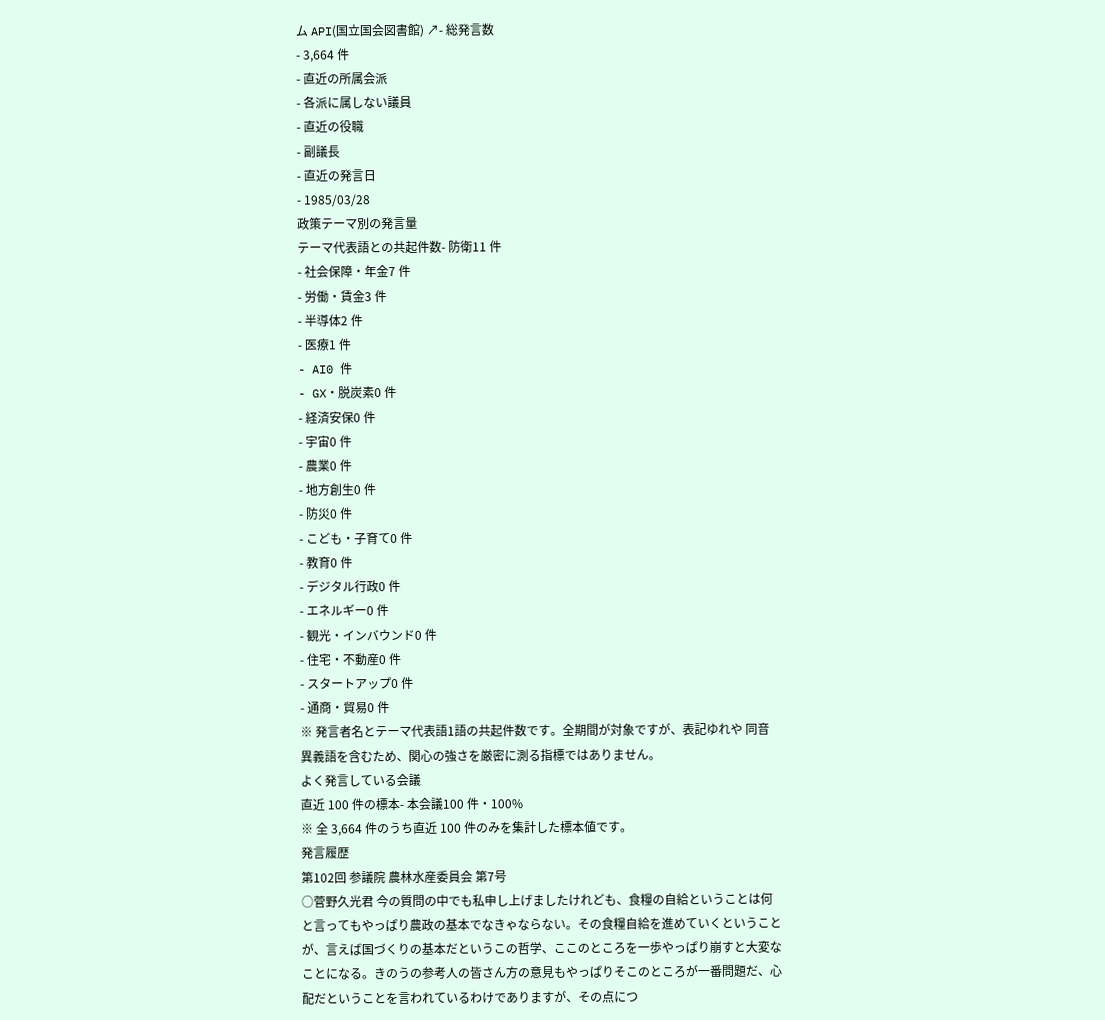ム API(国立国会図書館) ↗- 総発言数
- 3,664 件
- 直近の所属会派
- 各派に属しない議員
- 直近の役職
- 副議長
- 直近の発言日
- 1985/03/28
政策テーマ別の発言量
テーマ代表語との共起件数- 防衛11 件
- 社会保障・年金7 件
- 労働・賃金3 件
- 半導体2 件
- 医療1 件
- AI0 件
- GX・脱炭素0 件
- 経済安保0 件
- 宇宙0 件
- 農業0 件
- 地方創生0 件
- 防災0 件
- こども・子育て0 件
- 教育0 件
- デジタル行政0 件
- エネルギー0 件
- 観光・インバウンド0 件
- 住宅・不動産0 件
- スタートアップ0 件
- 通商・貿易0 件
※ 発言者名とテーマ代表語1語の共起件数です。全期間が対象ですが、表記ゆれや 同音異義語を含むため、関心の強さを厳密に測る指標ではありません。
よく発言している会議
直近 100 件の標本- 本会議100 件・100%
※ 全 3,664 件のうち直近 100 件のみを集計した標本値です。
発言履歴
第102回 参議院 農林水産委員会 第7号
○菅野久光君 今の質問の中でも私申し上げましたけれども、食糧の自給ということは何と言ってもやっぱり農政の基本でなきゃならない。その食糧自給を進めていくということが、言えば国づくりの基本だというこの哲学、ここのところを一歩やっぱり崩すと大変なことになる。きのうの参考人の皆さん方の意見もやっぱりそこのところが一番問題だ、心配だということを言われているわけでありますが、その点につ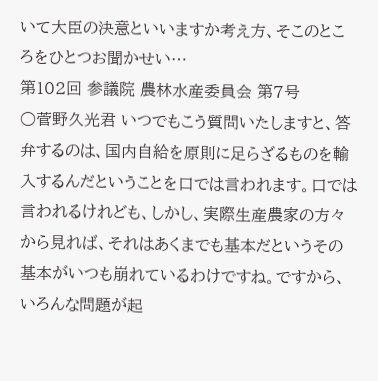いて大臣の決意といいますか考え方、そこのところをひとつお聞かせい…
第102回 参議院 農林水産委員会 第7号
○菅野久光君 いつでもこう質問いたしますと、答弁するのは、国内自給を原則に足らざるものを輸入するんだということを口では言われます。口では言われるけれども、しかし、実際生産農家の方々から見れば、それはあくまでも基本だというその基本がいつも崩れているわけですね。ですから、いろんな問題が起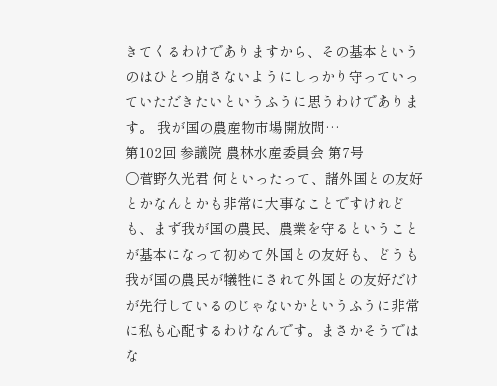きてくるわけでありますから、その基本というのはひとつ崩さないようにしっかり守っていっていただきたいというふうに思うわけであります。 我が国の農産物市場開放問…
第102回 参議院 農林水産委員会 第7号
○菅野久光君 何といったって、諸外国との友好とかなんとかも非常に大事なことですけれども、まず我が国の農民、農業を守るということが基本になって初めて外国との友好も、どうも我が国の農民が犠牲にされて外国との友好だけが先行しているのじゃないかというふうに非常に私も心配するわけなんです。まさかそうではな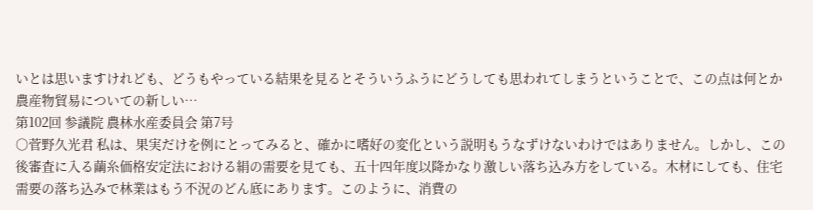いとは思いますけれども、どうもやっている結果を見るとそういうふうにどうしても思われてしまうということで、この点は何とか農産物貿易についての新しい…
第102回 参議院 農林水産委員会 第7号
○菅野久光君 私は、果実だけを例にとってみると、確かに嗜好の変化という説明もうなずけないわけではありません。しかし、この後審査に入る繭糸価格安定法における絹の需要を見ても、五十四年度以降かなり激しい落ち込み方をしている。木材にしても、住宅需要の落ち込みで林業はもう不況のどん底にあります。このように、消費の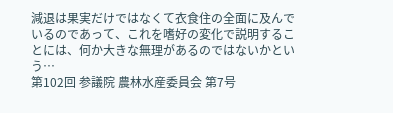減退は果実だけではなくて衣食住の全面に及んでいるのであって、これを嗜好の変化で説明することには、何か大きな無理があるのではないかという…
第102回 参議院 農林水産委員会 第7号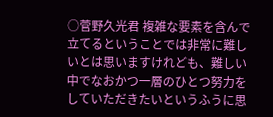○菅野久光君 複雑な要素を含んで立てるということでは非常に難しいとは思いますけれども、難しい中でなおかつ一層のひとつ努力をしていただきたいというふうに思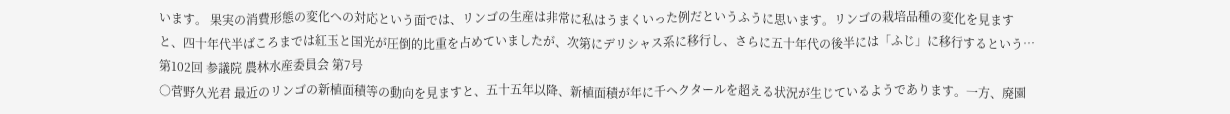います。 果実の消費形態の変化への対応という面では、リンゴの生産は非常に私はうまくいった例だというふうに思います。リンゴの栽培品種の変化を見ますと、四十年代半ばころまでは紅玉と国光が圧倒的比重を占めていましたが、次第にデリシャス系に移行し、さらに五十年代の後半には「ふじ」に移行するという…
第102回 参議院 農林水産委員会 第7号
○菅野久光君 最近のリンゴの新植面積等の動向を見ますと、五十五年以降、新植面積が年に千ヘクタールを超える状況が生じているようであります。一方、廃園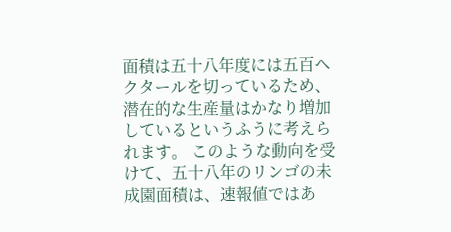面積は五十八年度には五百ヘクタールを切っているため、潜在的な生産量はかなり増加しているというふうに考えられます。 このような動向を受けて、五十八年のリンゴの未成園面積は、速報値ではあ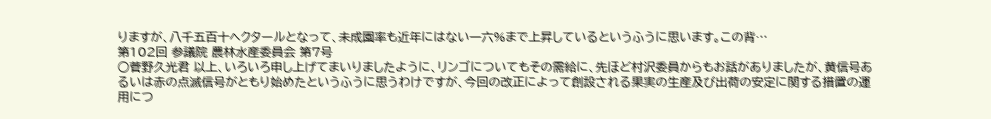りますが、八千五百十ヘクタールとなって、未成園率も近年にはない一六%まで上昇しているというふうに思います。この背…
第102回 参議院 農林水産委員会 第7号
○菅野久光君 以上、いろいろ申し上げてまいりましたように、リンゴについてもその需給に、先ほど村沢委員からもお話がありましたが、黄信号あるいは赤の点滅信号がともり始めたというふうに思うわけですが、今回の改正によって創設される果実の生産及び出荷の安定に関する措置の運用につ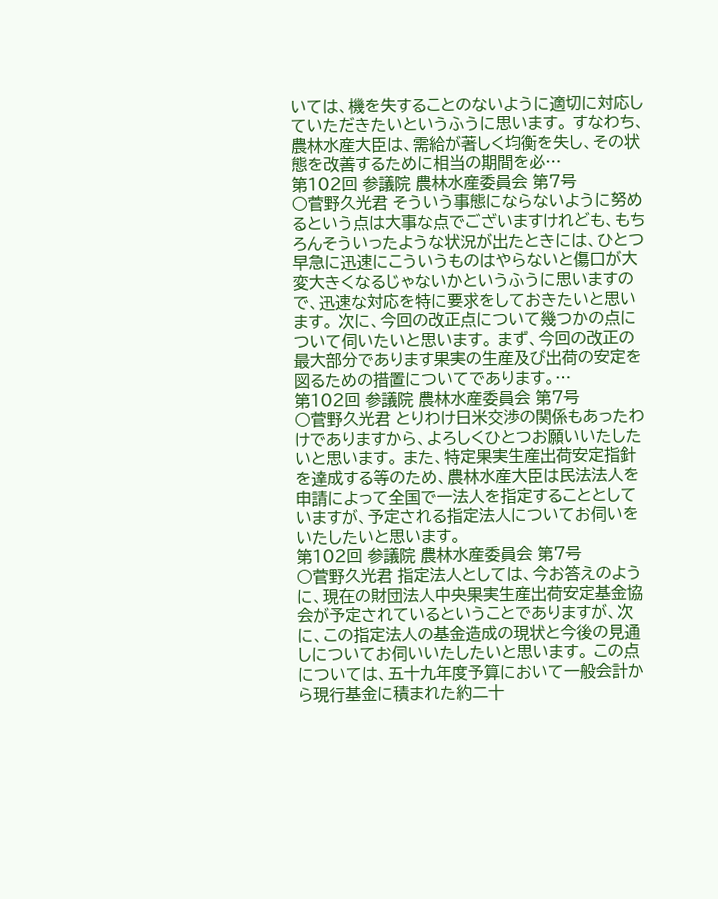いては、機を失することのないように適切に対応していただきたいというふうに思います。 すなわち、農林水産大臣は、需給が著しく均衡を失し、その状態を改善するために相当の期間を必…
第102回 参議院 農林水産委員会 第7号
○菅野久光君 そういう事態にならないように努めるという点は大事な点でございますけれども、もちろんそういったような状況が出たときには、ひとつ早急に迅速にこういうものはやらないと傷口が大変大きくなるじゃないかというふうに思いますので、迅速な対応を特に要求をしておきたいと思います。 次に、今回の改正点について幾つかの点について伺いたいと思います。 まず、今回の改正の最大部分であります果実の生産及び出荷の安定を図るための措置についてであります。…
第102回 参議院 農林水産委員会 第7号
○菅野久光君 とりわけ日米交渉の関係もあったわけでありますから、よろしくひとつお願いいたしたいと思います。 また、特定果実生産出荷安定指針を達成する等のため、農林水産大臣は民法法人を申請によって全国で一法人を指定することとしていますが、予定される指定法人についてお伺いをいたしたいと思います。
第102回 参議院 農林水産委員会 第7号
○菅野久光君 指定法人としては、今お答えのように、現在の財団法人中央果実生産出荷安定基金協会が予定されているということでありますが、次に、この指定法人の基金造成の現状と今後の見通しについてお伺いいたしたいと思います。 この点については、五十九年度予算において一般会計から現行基金に積まれた約二十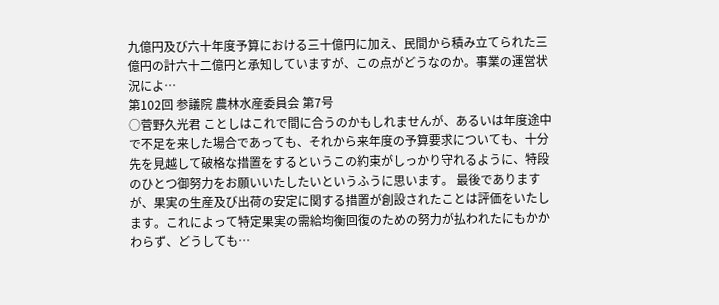九億円及び六十年度予算における三十億円に加え、民間から積み立てられた三億円の計六十二億円と承知していますが、この点がどうなのか。事業の運営状況によ…
第102回 参議院 農林水産委員会 第7号
○菅野久光君 ことしはこれで間に合うのかもしれませんが、あるいは年度途中で不足を来した場合であっても、それから来年度の予算要求についても、十分先を見越して破格な措置をするというこの約束がしっかり守れるように、特段のひとつ御努力をお願いいたしたいというふうに思います。 最後でありますが、果実の生産及び出荷の安定に関する措置が創設されたことは評価をいたします。これによって特定果実の需給均衡回復のための努力が払われたにもかかわらず、どうしても…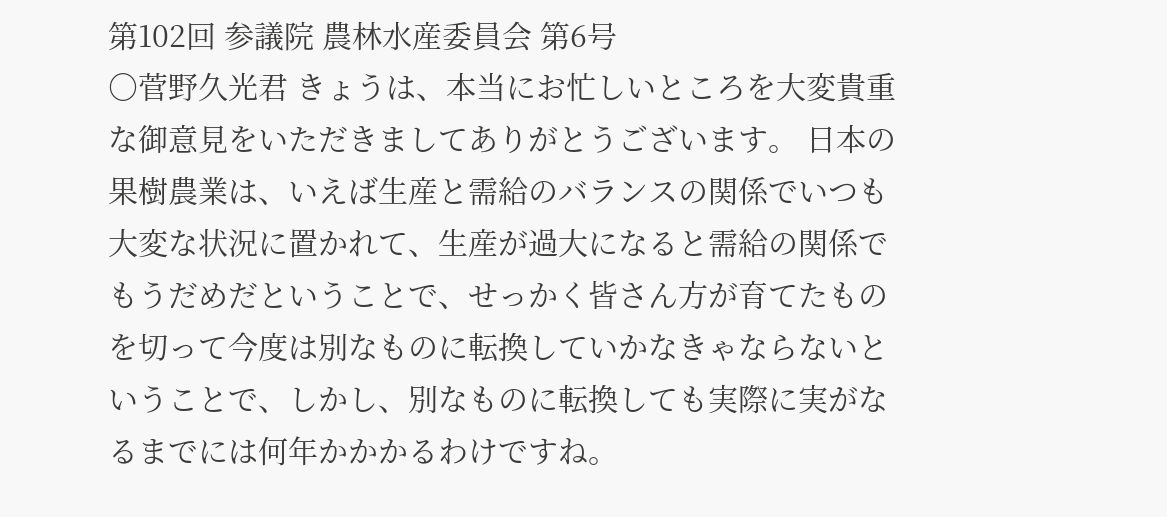第102回 参議院 農林水産委員会 第6号
○菅野久光君 きょうは、本当にお忙しいところを大変貴重な御意見をいただきましてありがとうございます。 日本の果樹農業は、いえば生産と需給のバランスの関係でいつも大変な状況に置かれて、生産が過大になると需給の関係でもうだめだということで、せっかく皆さん方が育てたものを切って今度は別なものに転換していかなきゃならないということで、しかし、別なものに転換しても実際に実がなるまでには何年かかかるわけですね。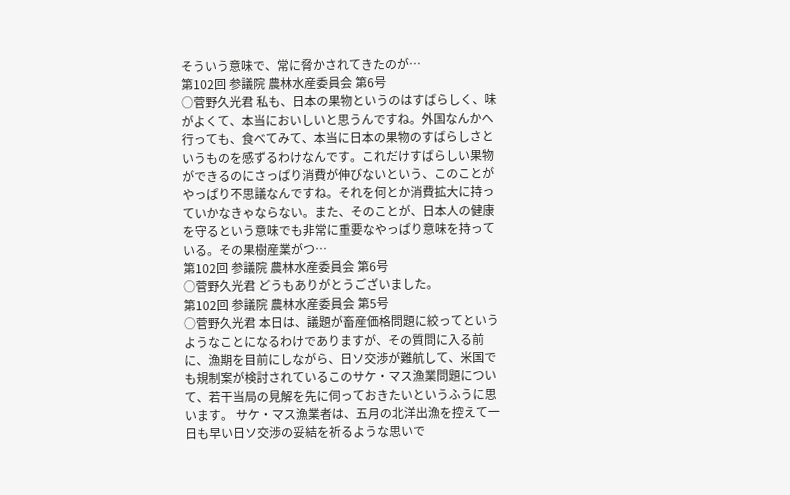そういう意味で、常に脅かされてきたのが…
第102回 参議院 農林水産委員会 第6号
○菅野久光君 私も、日本の果物というのはすばらしく、味がよくて、本当においしいと思うんですね。外国なんかへ行っても、食べてみて、本当に日本の果物のすばらしさというものを感ずるわけなんです。これだけすばらしい果物ができるのにさっぱり消費が伸びないという、このことがやっぱり不思議なんですね。それを何とか消費拡大に持っていかなきゃならない。また、そのことが、日本人の健康を守るという意味でも非常に重要なやっぱり意味を持っている。その果樹産業がつ…
第102回 参議院 農林水産委員会 第6号
○菅野久光君 どうもありがとうございました。
第102回 参議院 農林水産委員会 第5号
○菅野久光君 本日は、議題が畜産価格問題に絞ってというようなことになるわけでありますが、その質問に入る前に、漁期を目前にしながら、日ソ交渉が難航して、米国でも規制案が検討されているこのサケ・マス漁業問題について、若干当局の見解を先に伺っておきたいというふうに思います。 サケ・マス漁業者は、五月の北洋出漁を控えて一日も早い日ソ交渉の妥結を祈るような思いで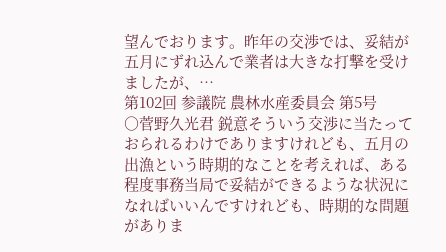望んでおります。昨年の交渉では、妥結が五月にずれ込んで業者は大きな打撃を受けましたが、…
第102回 参議院 農林水産委員会 第5号
○菅野久光君 鋭意そういう交渉に当たっておられるわけでありますけれども、五月の出漁という時期的なことを考えれば、ある程度事務当局で妥結ができるような状況になればいいんですけれども、時期的な問題がありま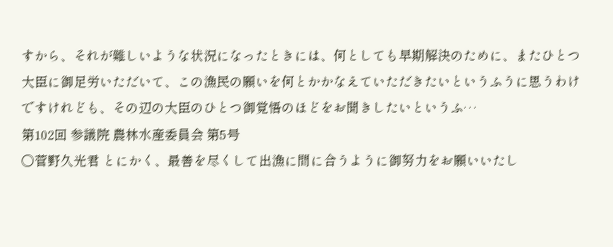すから、それが難しいような状況になったときには、何としても早期解決のために、またひとつ大臣に御足労いただいて、この漁民の願いを何とかかなえていただきたいというふうに思うわけですけれども、その辺の大臣のひとつ御覚悟のほどをお聞きしたいというふ…
第102回 参議院 農林水産委員会 第5号
○菅野久光君 とにかく、最善を尽くして出漁に間に合うように御努力をお願いいたし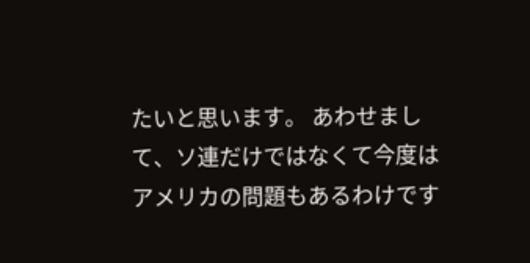たいと思います。 あわせまして、ソ連だけではなくて今度はアメリカの問題もあるわけです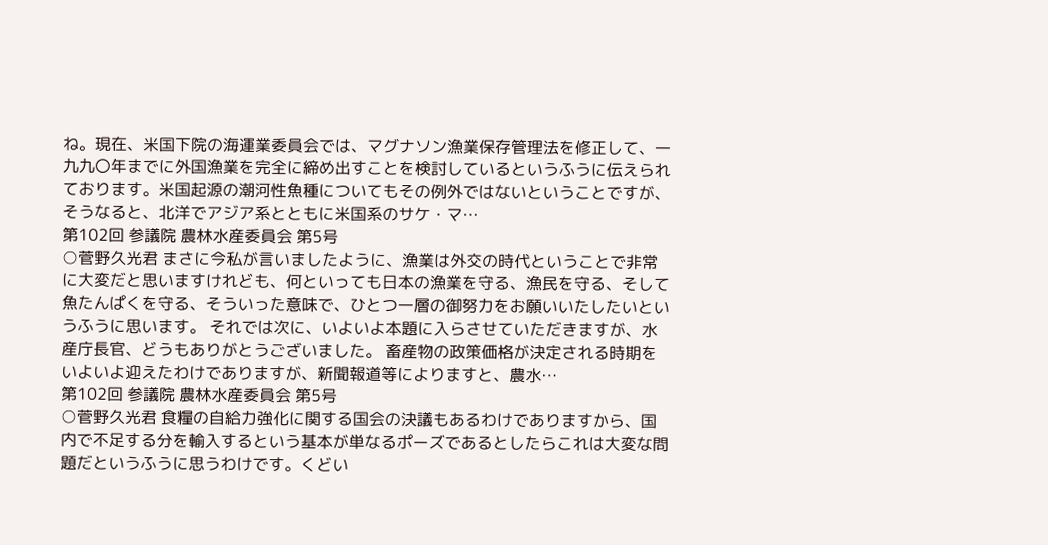ね。現在、米国下院の海運業委員会では、マグナソン漁業保存管理法を修正して、一九九〇年までに外国漁業を完全に締め出すことを検討しているというふうに伝えられております。米国起源の潮河性魚種についてもその例外ではないということですが、そうなると、北洋でアジア系とともに米国系のサケ・マ…
第102回 参議院 農林水産委員会 第5号
○菅野久光君 まさに今私が言いましたように、漁業は外交の時代ということで非常に大変だと思いますけれども、何といっても日本の漁業を守る、漁民を守る、そして魚たんぱくを守る、そういった意味で、ひとつ一層の御努力をお願いいたしたいというふうに思います。 それでは次に、いよいよ本題に入らさせていただきますが、水産庁長官、どうもありがとうございました。 畜産物の政策価格が決定される時期をいよいよ迎えたわけでありますが、新聞報道等によりますと、農水…
第102回 参議院 農林水産委員会 第5号
○菅野久光君 食糧の自給力強化に関する国会の決議もあるわけでありますから、国内で不足する分を輸入するという基本が単なるポーズであるとしたらこれは大変な問題だというふうに思うわけです。くどい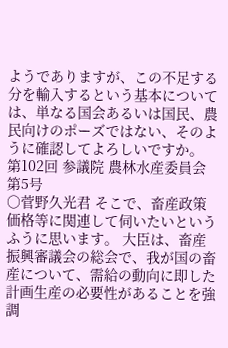ようでありますが、この不足する分を輸入するという基本については、単なる国会あるいは国民、農民向けのポーズではない、そのように確認してよろしいですか。
第102回 参議院 農林水産委員会 第5号
○菅野久光君 そこで、畜産政策価格等に関連して伺いたいというふうに思います。 大臣は、畜産振興審議会の総会で、我が国の畜産について、需給の動向に即した計画生産の必要性があることを強調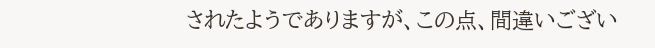されたようでありますが、この点、間違いござい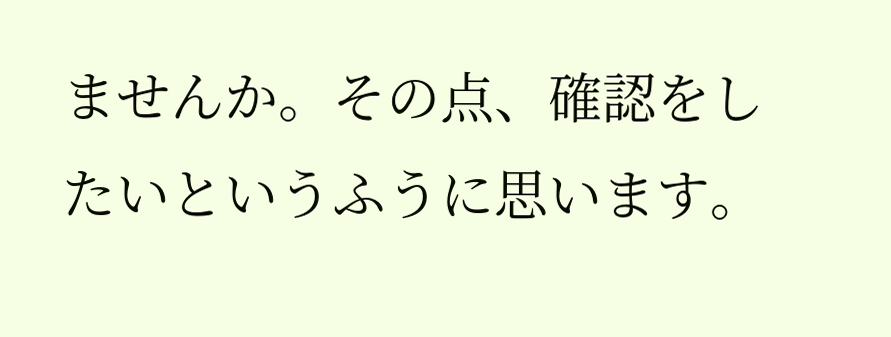ませんか。その点、確認をしたいというふうに思います。